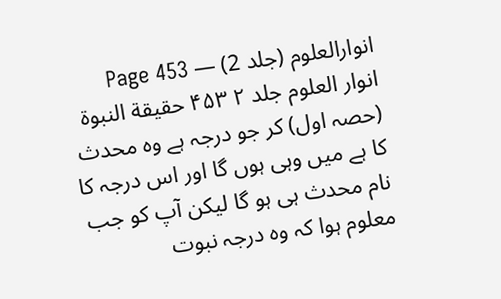انوارالعلوم (جلد 2) — Page 453
انوار العلوم جلد ۲ ۴۵۳ حقيقة النبوة (حصہ اول) کر جو درجہ ہے وہ محدث کا ہے میں وہی ہوں گا اور اس درجہ کا نام محدث ہی ہو گا لیکن آپ کو جب معلوم ہوا کہ وہ درجہ نبوت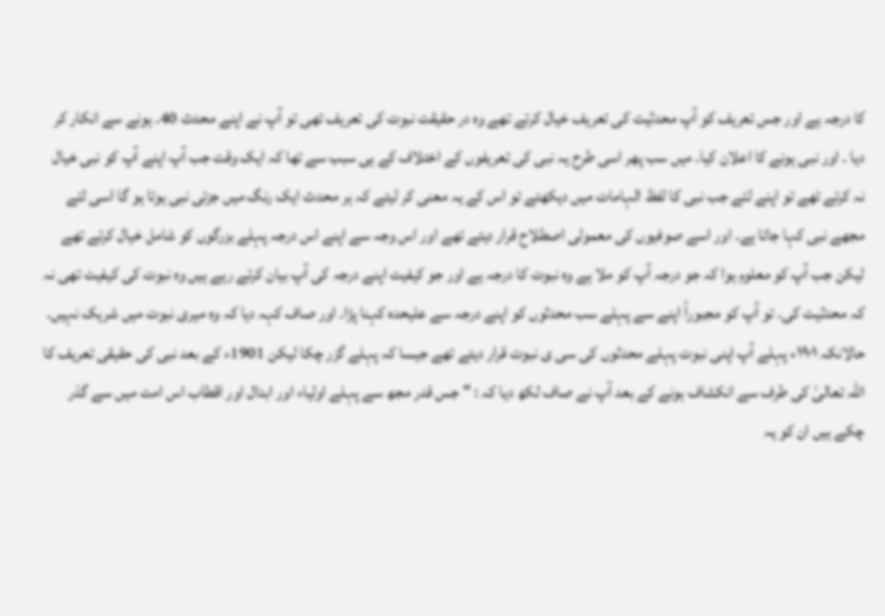کا درجہ ہے اور جس تعریف کو آپ محدثیت کی تعریف خیال کرتے تھے وہ در حقیقت نبوت کی تعریف تھی تو آپ نے اپنے محدث 40۔ ہونے سے انکار کر دیا ۔ اور نبی ہونے کا اعلان کیا۔ میں سب پھر اسی طرح یہ نبی کی تعریفوں کے اختلاف کے ہی سبب سے تھا کہ ایک وقت جب آپ اپنے آپ کو نبی خیال نہ کرتے تھے تو اپنے لئے جب نبی کا لفظ الہامات میں دیکھتے تو اس کے یہ معنی کر لیتے کہ ہر محدث ایک رنگ میں جزئی نبی ہوتا ہو گا اسی لئے مجھے نبی کہا جاتا ہے۔ اور اسے صوفیوں کی معمولی اصطلاح قرار دیتے تھے اور اس وجہ سے اپنے اس درجہ پہلے بزرگوں کو شامل خیال کرتے تھے لیکن جب آپ کو معلوم ہوا کہ جو درجہ آپ کو ملا ہے وہ نبوت کا درجہ ہے اور جو کیفیت اپنے درجہ کی آپ بیان کرتے رہے ہیں وہ نبوت کی کیفیت تھی نہ کہ محدثیت کی۔ تو آپ کو مجبوراً اپنے سے پہلے سب محدثوں کو اپنے درجہ سے علیحدہ کہنا پڑا۔ اور صاف کہہ دیا کہ وہ میری نبوت میں شریک نہیں۔ حالانکہ ۱۹۰۱ء پہلے آپ اپنی نبوت پہلے محدثوں کی سی ی نبوت قرار دیتے تھے جیسا کہ پہلے گزر چکا لیکن 1901ء کے بعد نبی کی حقیقی تعریف کا اللہ تعالیٰ کی طرف سے انکشاف ہونے کے بعد آپ نے صاف لکھ دیا کہ : " جس قدر مجھ سے پہلے اولیاء اور ابدال اور اقطاب اس امت میں سے گذر چکے ہیں ان کو یہ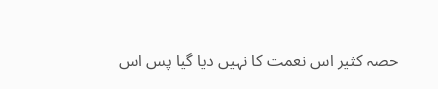حصہ کثیر اس نعمت کا نہیں دیا گیا پس اس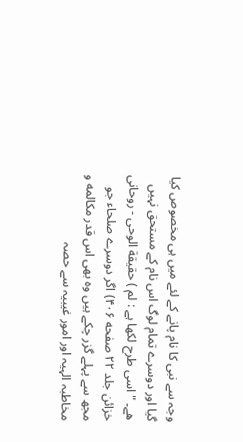وجہ سے نبی کا نام پانے کے لئے میں ہی مخصوص کیا گیا اور دوسرے تمام لوگ اس نام کے مستحق نہیں ھے۔ " اسی طرح لکھا ہے : لم ) حقیقة الوحی - روحانی خزائن جلد ۲۲ صفحه ۴۰۶) اگر دوسرے صلحاء جو مجھ سے پہلے گزر چکے ہیں وہ بھی اس قدر مکالمه و مخاطبہ الہیہ اور امور غیبیہ سے حصہ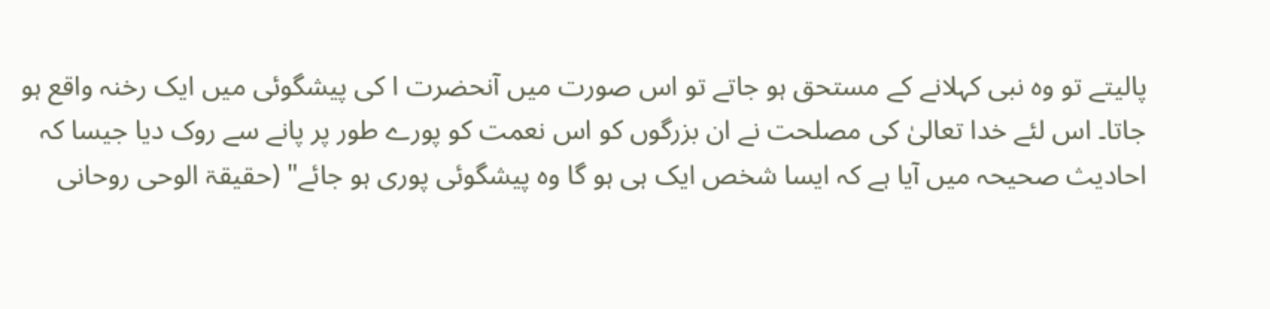پالیتے تو وہ نبی کہلانے کے مستحق ہو جاتے تو اس صورت میں آنحضرت ا کی پیشگوئی میں ایک رخنہ واقع ہو جاتا۔ اس لئے خدا تعالیٰ کی مصلحت نے ان بزرگوں کو اس نعمت کو پورے طور پر پانے سے روک دیا جیسا کہ احادیث صحیحہ میں آیا ہے کہ ایسا شخص ایک ہی ہو گا وہ پیشگوئی پوری ہو جائے" (حقیقۃ الوحی روحانی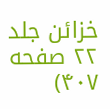خزائن جلد ۲۲ صفحه ۴۰۷)